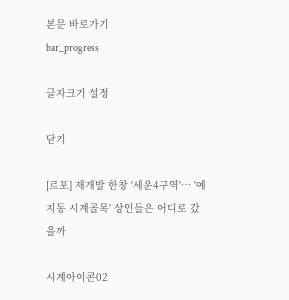본문 바로가기
bar_progress

글자크기 설정

닫기

[르포] 재개발 한창 '세운4구역'… '예지동 시계골목' 상인들은 어디로 갔을까

시계아이콘02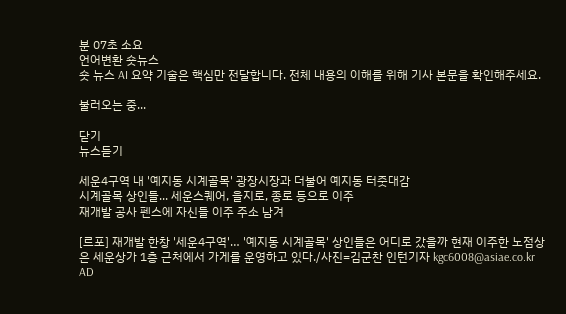분 07초 소요
언어변환 숏뉴스
숏 뉴스 AI 요약 기술은 핵심만 전달합니다. 전체 내용의 이해를 위해 기사 본문을 확인해주세요.

불러오는 중...

닫기
뉴스듣기

세운4구역 내 '예지동 시계골목' 광장시장과 더불어 예지동 터줏대감
시계골목 상인들... 세운스퀘어, 을지로, 종로 등으로 이주
재개발 공사 펜스에 자신들 이주 주소 남겨

[르포] 재개발 한창 '세운4구역'… '예지동 시계골목' 상인들은 어디로 갔을까 현재 이주한 노점상은 세운상가 1층 근처에서 가게를 운영하고 있다./사진=김군찬 인턴기자 kgc6008@asiae.co.kr
AD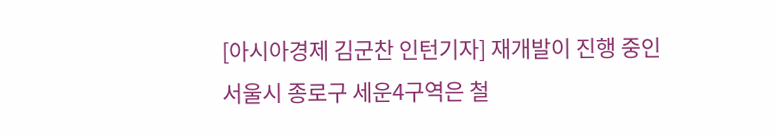[아시아경제 김군찬 인턴기자] 재개발이 진행 중인 서울시 종로구 세운4구역은 철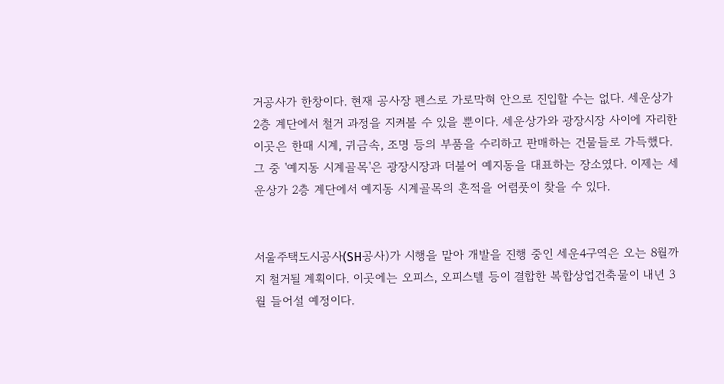거공사가 한창이다. 현재 공사장 펜스로 가로막혀 안으로 진입할 수는 없다. 세운상가 2층 계단에서 철거 과정을 지켜볼 수 있을 뿐이다. 세운상가와 광장시장 사이에 자리한 이곳은 한때 시계, 귀금속, 조명 등의 부품을 수리하고 판매하는 건물들로 가득했다. 그 중 '예지동 시계골목'은 광장시장과 더불어 예지동을 대표하는 장소였다. 이제는 세운상가 2층 계단에서 예지동 시계골목의 흔적을 어렴풋이 찾을 수 있다.


서울주택도시공사(SH공사)가 시행을 맡아 개발을 진행 중인 세운4구역은 오는 8월까지 철거될 계획이다. 이곳에는 오피스, 오피스텔 등이 결합한 복합상업건축물이 내년 3월 들어설 예정이다.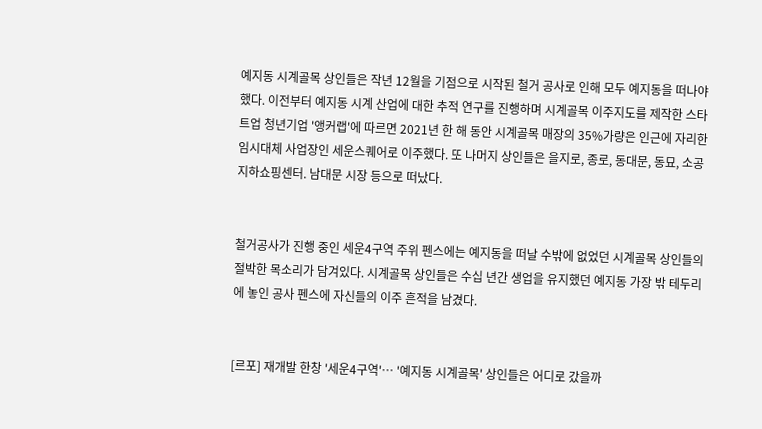예지동 시계골목 상인들은 작년 12월을 기점으로 시작된 철거 공사로 인해 모두 예지동을 떠나야 했다. 이전부터 예지동 시계 산업에 대한 추적 연구를 진행하며 시계골목 이주지도를 제작한 스타트업 청년기업 '앵커랩'에 따르면 2021년 한 해 동안 시계골목 매장의 35%가량은 인근에 자리한 임시대체 사업장인 세운스퀘어로 이주했다. 또 나머지 상인들은 을지로, 종로, 동대문, 동묘, 소공지하쇼핑센터. 남대문 시장 등으로 떠났다.


철거공사가 진행 중인 세운4구역 주위 펜스에는 예지동을 떠날 수밖에 없었던 시계골목 상인들의 절박한 목소리가 담겨있다. 시계골목 상인들은 수십 년간 생업을 유지했던 예지동 가장 밖 테두리에 놓인 공사 펜스에 자신들의 이주 흔적을 남겼다.


[르포] 재개발 한창 '세운4구역'… '예지동 시계골목' 상인들은 어디로 갔을까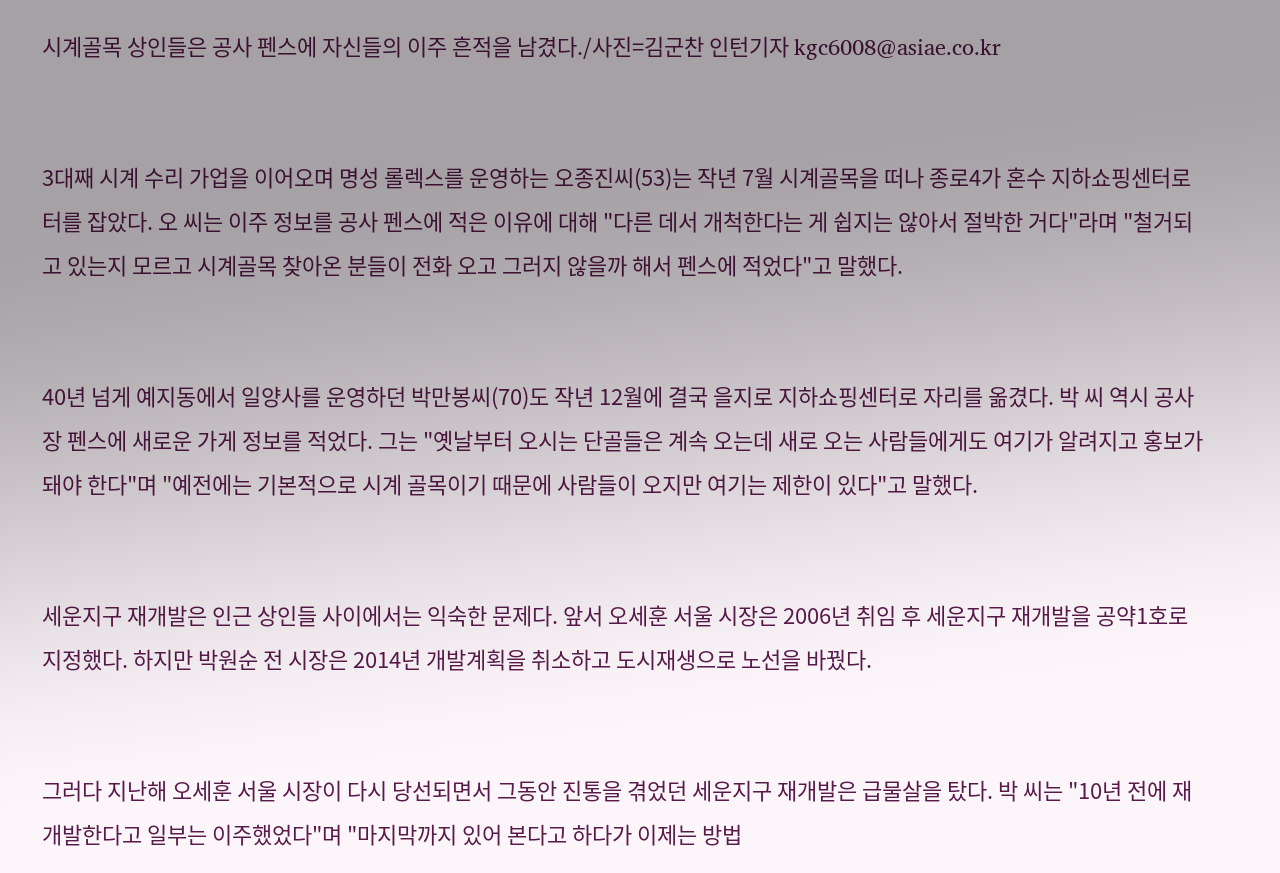시계골목 상인들은 공사 펜스에 자신들의 이주 흔적을 남겼다./사진=김군찬 인턴기자 kgc6008@asiae.co.kr


3대째 시계 수리 가업을 이어오며 명성 롤렉스를 운영하는 오종진씨(53)는 작년 7월 시계골목을 떠나 종로4가 혼수 지하쇼핑센터로 터를 잡았다. 오 씨는 이주 정보를 공사 펜스에 적은 이유에 대해 "다른 데서 개척한다는 게 쉽지는 않아서 절박한 거다"라며 "철거되고 있는지 모르고 시계골목 찾아온 분들이 전화 오고 그러지 않을까 해서 펜스에 적었다"고 말했다.


40년 넘게 예지동에서 일양사를 운영하던 박만봉씨(70)도 작년 12월에 결국 을지로 지하쇼핑센터로 자리를 옮겼다. 박 씨 역시 공사장 펜스에 새로운 가게 정보를 적었다. 그는 "옛날부터 오시는 단골들은 계속 오는데 새로 오는 사람들에게도 여기가 알려지고 홍보가 돼야 한다"며 "예전에는 기본적으로 시계 골목이기 때문에 사람들이 오지만 여기는 제한이 있다"고 말했다.


세운지구 재개발은 인근 상인들 사이에서는 익숙한 문제다. 앞서 오세훈 서울 시장은 2006년 취임 후 세운지구 재개발을 공약1호로 지정했다. 하지만 박원순 전 시장은 2014년 개발계획을 취소하고 도시재생으로 노선을 바꿨다.


그러다 지난해 오세훈 서울 시장이 다시 당선되면서 그동안 진통을 겪었던 세운지구 재개발은 급물살을 탔다. 박 씨는 "10년 전에 재개발한다고 일부는 이주했었다"며 "마지막까지 있어 본다고 하다가 이제는 방법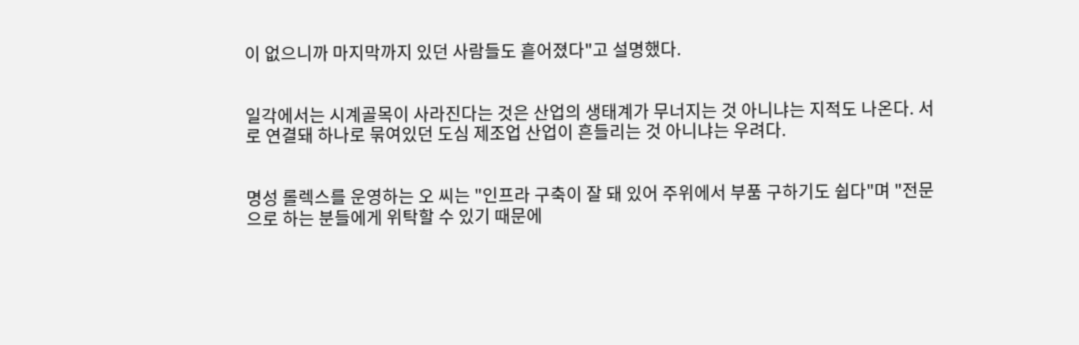이 없으니까 마지막까지 있던 사람들도 흩어졌다"고 설명했다.


일각에서는 시계골목이 사라진다는 것은 산업의 생태계가 무너지는 것 아니냐는 지적도 나온다. 서로 연결돼 하나로 묶여있던 도심 제조업 산업이 흔들리는 것 아니냐는 우려다.


명성 롤렉스를 운영하는 오 씨는 "인프라 구축이 잘 돼 있어 주위에서 부품 구하기도 쉽다"며 "전문으로 하는 분들에게 위탁할 수 있기 때문에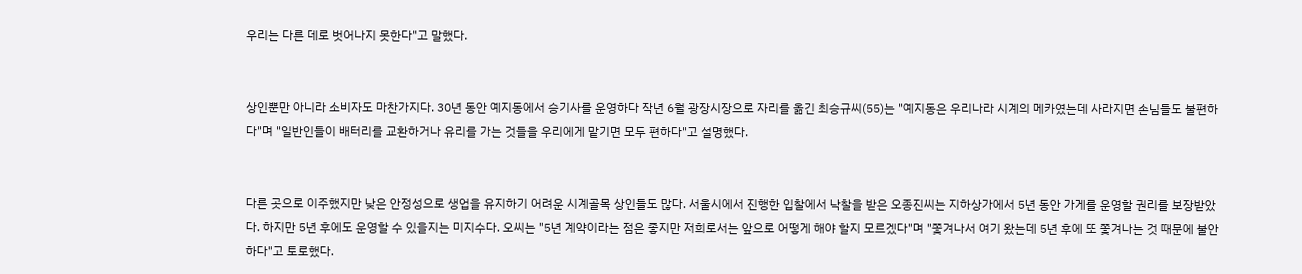우리는 다른 데로 벗어나지 못한다"고 말했다.


상인뿐만 아니라 소비자도 마찬가지다. 30년 동안 예지동에서 승기사를 운영하다 작년 6월 광장시장으로 자리를 옮긴 최승규씨(55)는 "예지동은 우리나라 시계의 메카였는데 사라지면 손님들도 불편하다"며 "일반인들이 배터리를 교환하거나 유리를 가는 것들을 우리에게 맡기면 모두 편하다"고 설명했다.


다른 곳으로 이주했지만 낮은 안정성으로 생업을 유지하기 어려운 시계골목 상인들도 많다. 서울시에서 진행한 입찰에서 낙찰을 받은 오종진씨는 지하상가에서 5년 동안 가게를 운영할 권리를 보장받았다. 하지만 5년 후에도 운영할 수 있을지는 미지수다. 오씨는 "5년 계약이라는 점은 좋지만 저희로서는 앞으로 어떻게 해야 할지 모르겠다"며 "쫓겨나서 여기 왔는데 5년 후에 또 쫓겨나는 것 때문에 불안하다"고 토로했다.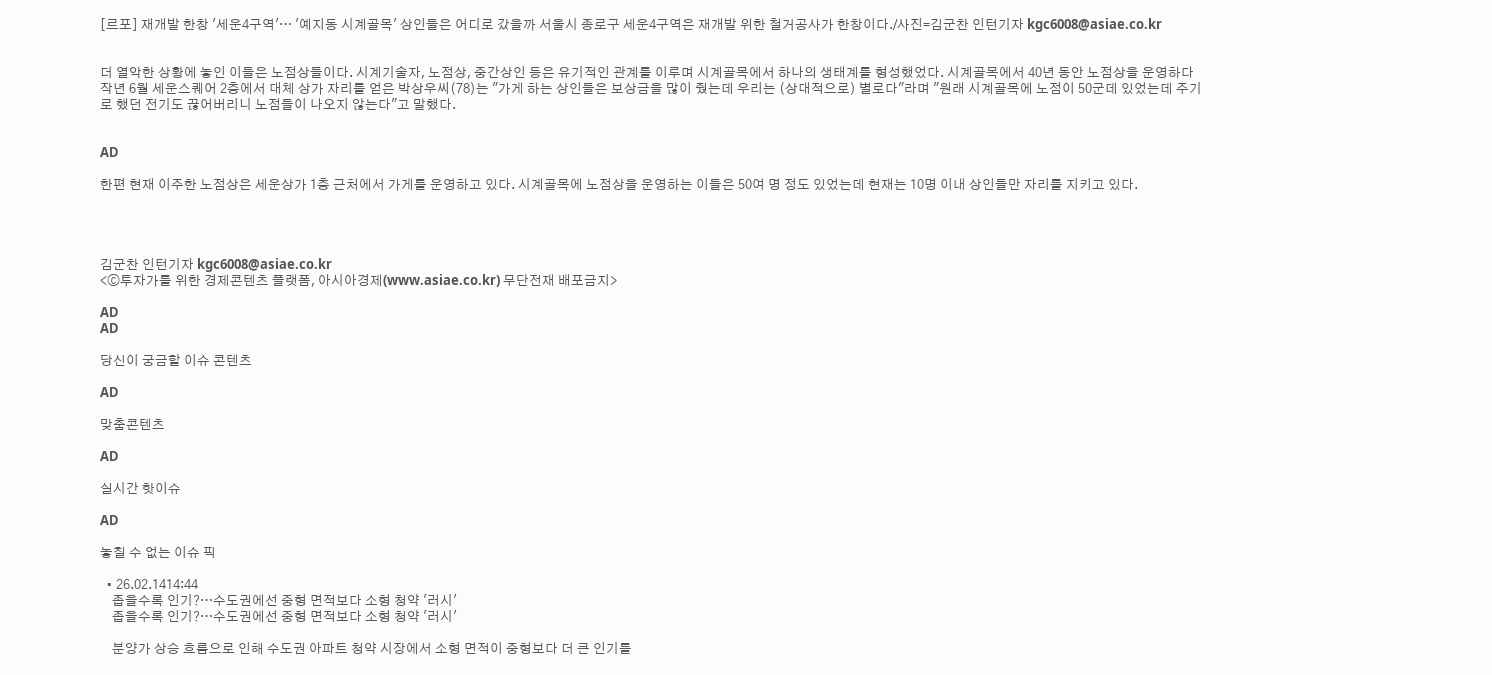[르포] 재개발 한창 '세운4구역'… '예지동 시계골목' 상인들은 어디로 갔을까 서울시 종로구 세운4구역은 재개발 위한 철거공사가 한창이다./사진=김군찬 인턴기자 kgc6008@asiae.co.kr


더 열악한 상황에 놓인 이들은 노점상들이다. 시계기술자, 노점상, 중간상인 등은 유기적인 관계를 이루며 시계골목에서 하나의 생태계를 형성했었다. 시계골목에서 40년 동안 노점상을 운영하다 작년 6월 세운스퀘어 2층에서 대체 상가 자리를 얻은 박상우씨(78)는 "가게 하는 상인들은 보상금을 많이 줬는데 우리는 (상대적으로) 별로다"라며 "원래 시계골목에 노점이 50군데 있었는데 주기로 했던 전기도 끊어버리니 노점들이 나오지 않는다"고 말했다.


AD

한편 현재 이주한 노점상은 세운상가 1층 근처에서 가게를 운영하고 있다. 시계골목에 노점상을 운영하는 이들은 50여 명 정도 있었는데 현재는 10명 이내 상인들만 자리를 지키고 있다.




김군찬 인턴기자 kgc6008@asiae.co.kr
<ⓒ투자가를 위한 경제콘텐츠 플랫폼, 아시아경제(www.asiae.co.kr) 무단전재 배포금지>

AD
AD

당신이 궁금할 이슈 콘텐츠

AD

맞춤콘텐츠

AD

실시간 핫이슈

AD

놓칠 수 없는 이슈 픽

  • 26.02.1414:44
    좁을수록 인기?…수도권에선 중형 면적보다 소형 청약 '러시'
    좁을수록 인기?…수도권에선 중형 면적보다 소형 청약 '러시'

    분양가 상승 흐름으로 인해 수도권 아파트 청약 시장에서 소형 면적이 중형보다 더 큰 인기를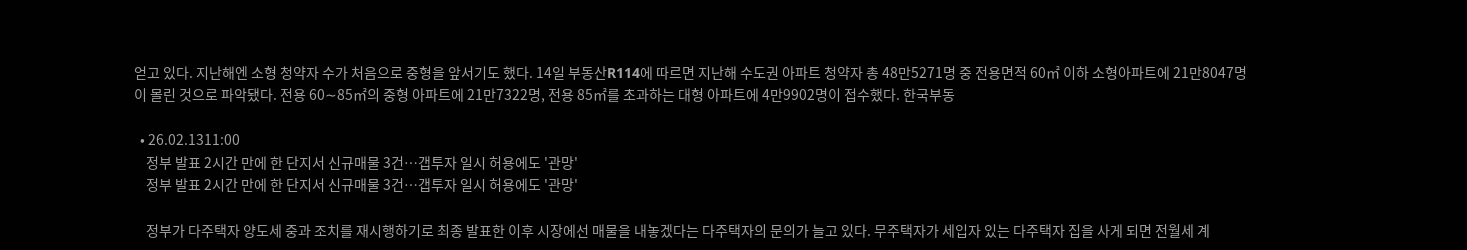얻고 있다. 지난해엔 소형 청약자 수가 처음으로 중형을 앞서기도 했다. 14일 부동산R114에 따르면 지난해 수도권 아파트 청약자 총 48만5271명 중 전용면적 60㎡ 이하 소형아파트에 21만8047명이 몰린 것으로 파악됐다. 전용 60∼85㎡의 중형 아파트에 21만7322명, 전용 85㎡를 초과하는 대형 아파트에 4만9902명이 접수했다. 한국부동

  • 26.02.1311:00
    정부 발표 2시간 만에 한 단지서 신규매물 3건…갭투자 일시 허용에도 '관망'
    정부 발표 2시간 만에 한 단지서 신규매물 3건…갭투자 일시 허용에도 '관망'

    정부가 다주택자 양도세 중과 조치를 재시행하기로 최종 발표한 이후 시장에선 매물을 내놓겠다는 다주택자의 문의가 늘고 있다. 무주택자가 세입자 있는 다주택자 집을 사게 되면 전월세 계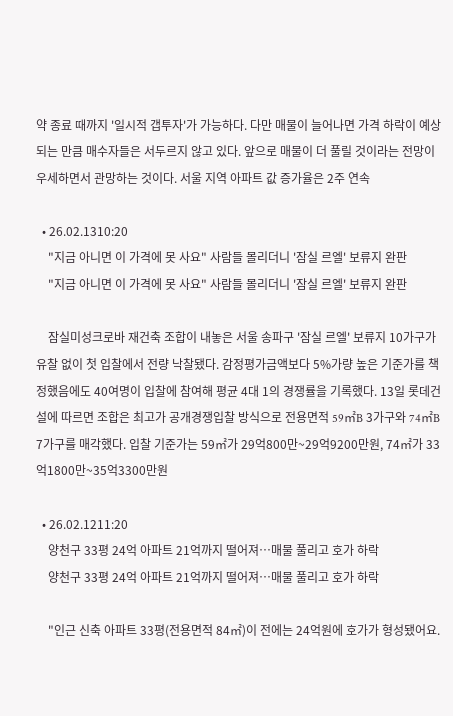약 종료 때까지 '일시적 갭투자'가 가능하다. 다만 매물이 늘어나면 가격 하락이 예상되는 만큼 매수자들은 서두르지 않고 있다. 앞으로 매물이 더 풀릴 것이라는 전망이 우세하면서 관망하는 것이다. 서울 지역 아파트 값 증가율은 2주 연속

  • 26.02.1310:20
    "지금 아니면 이 가격에 못 사요" 사람들 몰리더니 '잠실 르엘' 보류지 완판
    "지금 아니면 이 가격에 못 사요" 사람들 몰리더니 '잠실 르엘' 보류지 완판

    잠실미성크로바 재건축 조합이 내놓은 서울 송파구 '잠실 르엘' 보류지 10가구가 유찰 없이 첫 입찰에서 전량 낙찰됐다. 감정평가금액보다 5%가량 높은 기준가를 책정했음에도 40여명이 입찰에 참여해 평균 4대 1의 경쟁률을 기록했다. 13일 롯데건설에 따르면 조합은 최고가 공개경쟁입찰 방식으로 전용면적 59㎡B 3가구와 74㎡B 7가구를 매각했다. 입찰 기준가는 59㎡가 29억800만~29억9200만원, 74㎡가 33억1800만~35억3300만원

  • 26.02.1211:20
    양천구 33평 24억 아파트 21억까지 떨어져…매물 풀리고 호가 하락
    양천구 33평 24억 아파트 21억까지 떨어져…매물 풀리고 호가 하락

    "인근 신축 아파트 33평(전용면적 84㎡)이 전에는 24억원에 호가가 형성됐어요.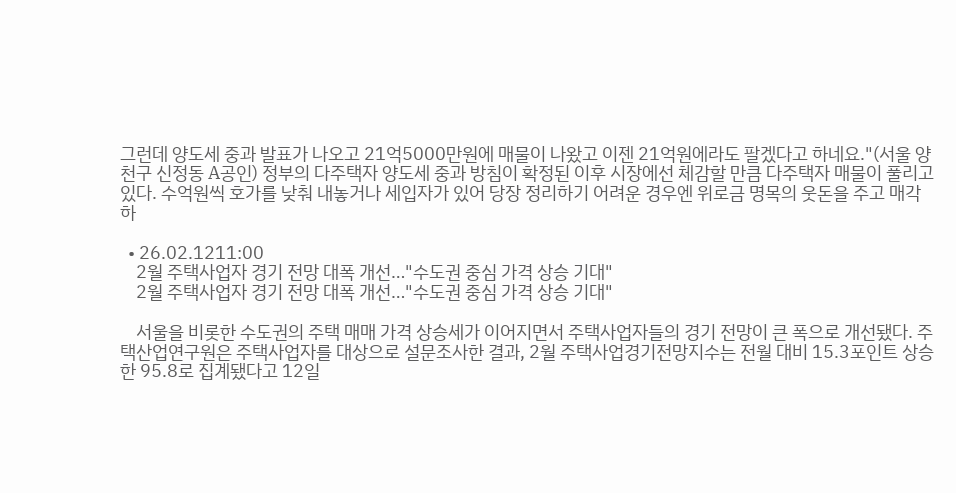그런데 양도세 중과 발표가 나오고 21억5000만원에 매물이 나왔고 이젠 21억원에라도 팔겠다고 하네요."(서울 양천구 신정동 A공인) 정부의 다주택자 양도세 중과 방침이 확정된 이후 시장에선 체감할 만큼 다주택자 매물이 풀리고 있다. 수억원씩 호가를 낮춰 내놓거나 세입자가 있어 당장 정리하기 어려운 경우엔 위로금 명목의 웃돈을 주고 매각하

  • 26.02.1211:00
    2월 주택사업자 경기 전망 대폭 개선…"수도권 중심 가격 상승 기대"
    2월 주택사업자 경기 전망 대폭 개선…"수도권 중심 가격 상승 기대"

    서울을 비롯한 수도권의 주택 매매 가격 상승세가 이어지면서 주택사업자들의 경기 전망이 큰 폭으로 개선됐다. 주택산업연구원은 주택사업자를 대상으로 설문조사한 결과, 2월 주택사업경기전망지수는 전월 대비 15.3포인트 상승한 95.8로 집계됐다고 12일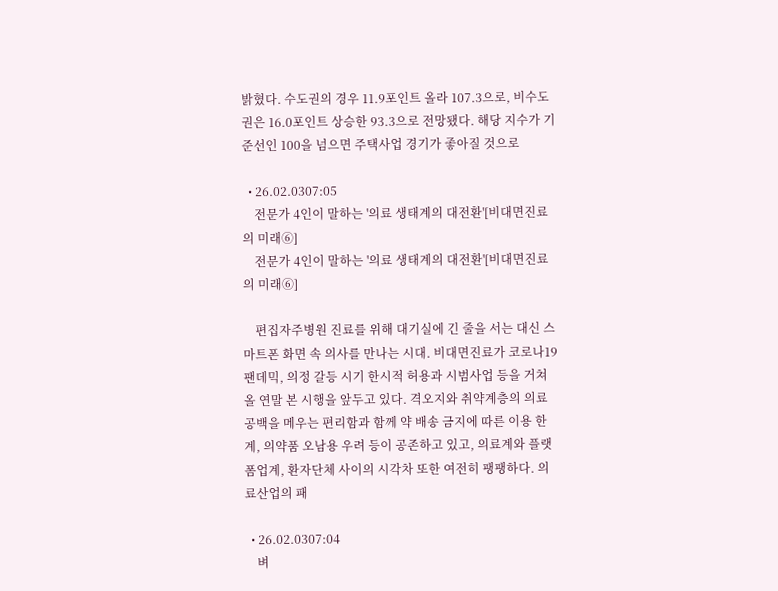밝혔다. 수도권의 경우 11.9포인트 올라 107.3으로, 비수도권은 16.0포인트 상승한 93.3으로 전망됐다. 해당 지수가 기준선인 100을 넘으면 주택사업 경기가 좋아질 것으로

  • 26.02.0307:05
    전문가 4인이 말하는 '의료 생태계의 대전환'[비대면진료의 미래⑥]
    전문가 4인이 말하는 '의료 생태계의 대전환'[비대면진료의 미래⑥]

    편집자주병원 진료를 위해 대기실에 긴 줄을 서는 대신 스마트폰 화면 속 의사를 만나는 시대. 비대면진료가 코로나19 팬데믹, 의정 갈등 시기 한시적 허용과 시범사업 등을 거쳐 올 연말 본 시행을 앞두고 있다. 격오지와 취약계층의 의료 공백을 메우는 편리함과 함께 약 배송 금지에 따른 이용 한계, 의약품 오남용 우려 등이 공존하고 있고, 의료계와 플랫폼업계, 환자단체 사이의 시각차 또한 여전히 팽팽하다. 의료산업의 패

  • 26.02.0307:04
    벼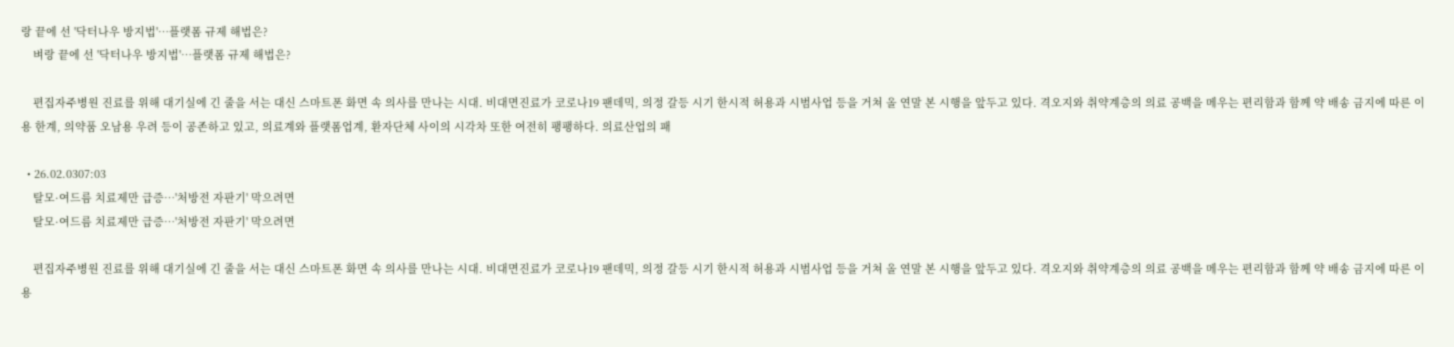랑 끝에 선 '닥터나우 방지법'…플랫폼 규제 해법은?
    벼랑 끝에 선 '닥터나우 방지법'…플랫폼 규제 해법은?

    편집자주병원 진료를 위해 대기실에 긴 줄을 서는 대신 스마트폰 화면 속 의사를 만나는 시대. 비대면진료가 코로나19 팬데믹, 의정 갈등 시기 한시적 허용과 시범사업 등을 거쳐 올 연말 본 시행을 앞두고 있다. 격오지와 취약계층의 의료 공백을 메우는 편리함과 함께 약 배송 금지에 따른 이용 한계, 의약품 오남용 우려 등이 공존하고 있고, 의료계와 플랫폼업계, 환자단체 사이의 시각차 또한 여전히 팽팽하다. 의료산업의 패

  • 26.02.0307:03
    탈모·여드름 치료제만 급증…'처방전 자판기' 막으려면
    탈모·여드름 치료제만 급증…'처방전 자판기' 막으려면

    편집자주병원 진료를 위해 대기실에 긴 줄을 서는 대신 스마트폰 화면 속 의사를 만나는 시대. 비대면진료가 코로나19 팬데믹, 의정 갈등 시기 한시적 허용과 시범사업 등을 거쳐 올 연말 본 시행을 앞두고 있다. 격오지와 취약계층의 의료 공백을 메우는 편리함과 함께 약 배송 금지에 따른 이용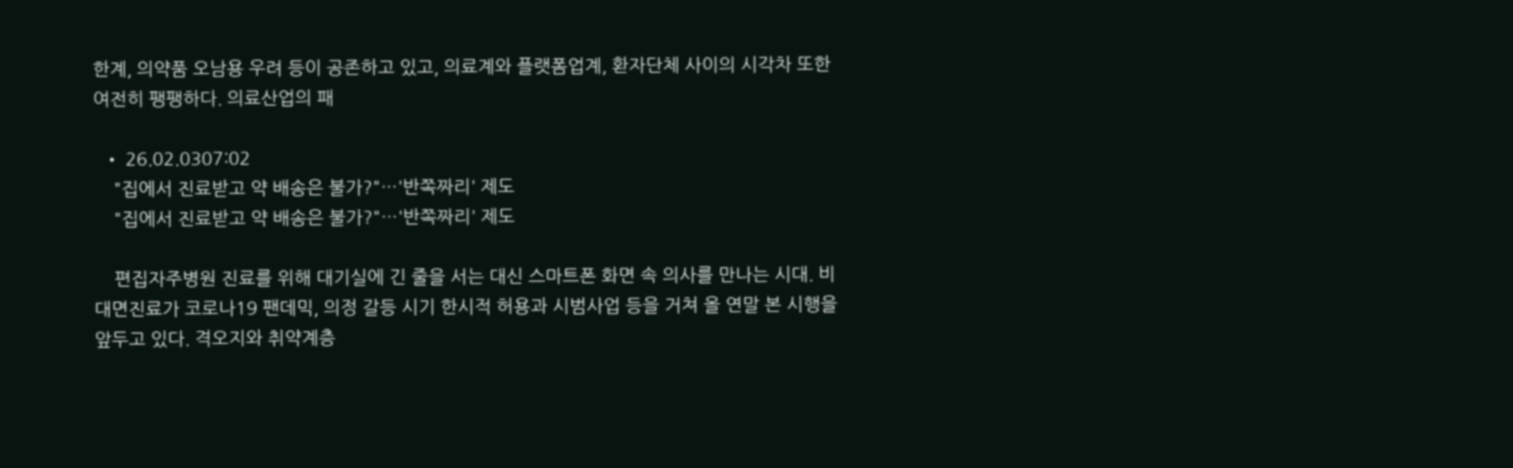한계, 의약품 오남용 우려 등이 공존하고 있고, 의료계와 플랫폼업계, 환자단체 사이의 시각차 또한 여전히 팽팽하다. 의료산업의 패

  • 26.02.0307:02
    "집에서 진료받고 약 배송은 불가?"…'반쪽짜리' 제도
    "집에서 진료받고 약 배송은 불가?"…'반쪽짜리' 제도

    편집자주병원 진료를 위해 대기실에 긴 줄을 서는 대신 스마트폰 화면 속 의사를 만나는 시대. 비대면진료가 코로나19 팬데믹, 의정 갈등 시기 한시적 허용과 시범사업 등을 거쳐 올 연말 본 시행을 앞두고 있다. 격오지와 취약계층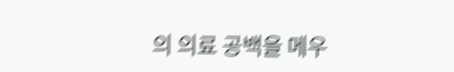의 의료 공백을 메우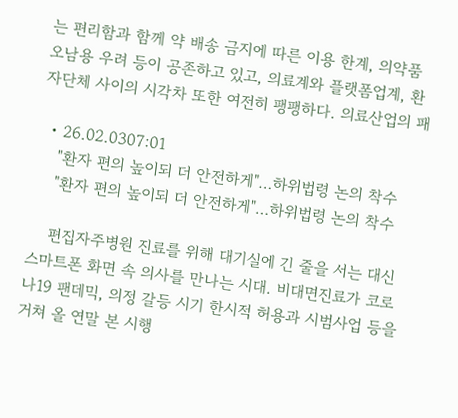는 편리함과 함께 약 배송 금지에 따른 이용 한계, 의약품 오남용 우려 등이 공존하고 있고, 의료계와 플랫폼업계, 환자단체 사이의 시각차 또한 여전히 팽팽하다. 의료산업의 패

  • 26.02.0307:01
    "환자 편의 높이되 더 안전하게"…하위법령 논의 착수
    "환자 편의 높이되 더 안전하게"…하위법령 논의 착수

    편집자주병원 진료를 위해 대기실에 긴 줄을 서는 대신 스마트폰 화면 속 의사를 만나는 시대. 비대면진료가 코로나19 팬데믹, 의정 갈등 시기 한시적 허용과 시범사업 등을 거쳐 올 연말 본 시행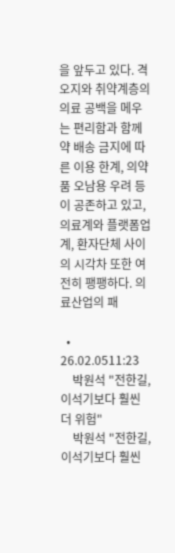을 앞두고 있다. 격오지와 취약계층의 의료 공백을 메우는 편리함과 함께 약 배송 금지에 따른 이용 한계, 의약품 오남용 우려 등이 공존하고 있고, 의료계와 플랫폼업계, 환자단체 사이의 시각차 또한 여전히 팽팽하다. 의료산업의 패

  • 26.02.0511:23
    박원석 "전한길, 이석기보다 훨씬 더 위험"
    박원석 "전한길, 이석기보다 훨씬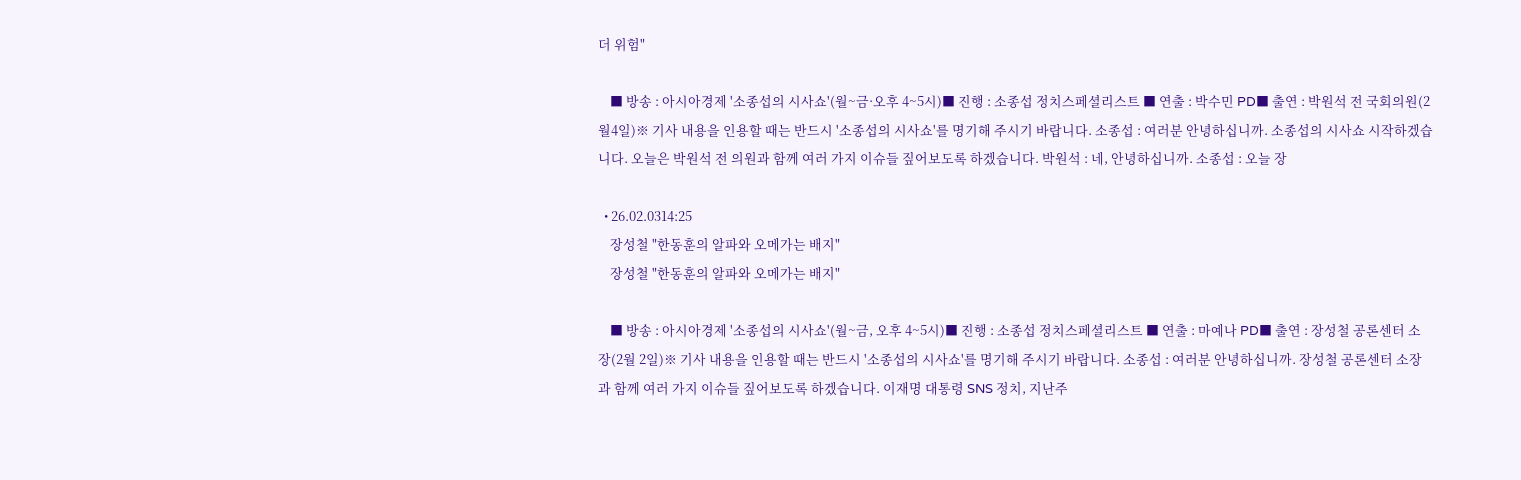더 위험"

    ■ 방송 : 아시아경제 '소종섭의 시사쇼'(월~금·오후 4~5시)■ 진행 : 소종섭 정치스페셜리스트 ■ 연출 : 박수민 PD■ 출연 : 박원석 전 국회의원(2월4일)※ 기사 내용을 인용할 때는 반드시 '소종섭의 시사쇼'를 명기해 주시기 바랍니다. 소종섭 : 여러분 안녕하십니까. 소종섭의 시사쇼 시작하겠습니다. 오늘은 박원석 전 의원과 함께 여러 가지 이슈들 짚어보도록 하겠습니다. 박원석 : 네, 안녕하십니까. 소종섭 : 오늘 장

  • 26.02.0314:25
    장성철 "한동훈의 알파와 오메가는 배지"
    장성철 "한동훈의 알파와 오메가는 배지"

    ■ 방송 : 아시아경제 '소종섭의 시사쇼'(월~금, 오후 4~5시)■ 진행 : 소종섭 정치스페셜리스트 ■ 연출 : 마예나 PD■ 출연 : 장성철 공론센터 소장(2월 2일)※ 기사 내용을 인용할 때는 반드시 '소종섭의 시사쇼'를 명기해 주시기 바랍니다. 소종섭 : 여러분 안녕하십니까. 장성철 공론센터 소장과 함께 여러 가지 이슈들 짚어보도록 하겠습니다. 이재명 대통령 SNS 정치, 지난주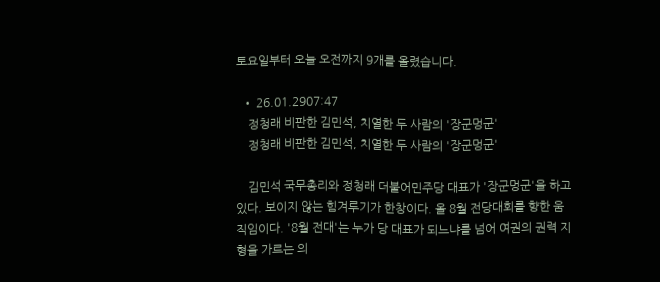토요일부터 오늘 오전까지 9개를 올렸습니다.

  • 26.01.2907:47
    정청래 비판한 김민석, 치열한 두 사람의 '장군멍군'
    정청래 비판한 김민석, 치열한 두 사람의 '장군멍군'

    김민석 국무총리와 정청래 더불어민주당 대표가 '장군멍군'을 하고 있다. 보이지 않는 힘겨루기가 한창이다. 올 8월 전당대회를 향한 움직임이다. '8월 전대'는 누가 당 대표가 되느냐를 넘어 여권의 권력 지형을 가르는 의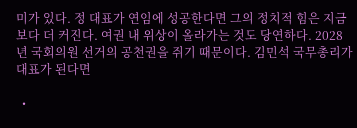미가 있다. 정 대표가 연임에 성공한다면 그의 정치적 힘은 지금보다 더 커진다. 여권 내 위상이 올라가는 것도 당연하다. 2028년 국회의원 선거의 공천권을 쥐기 때문이다. 김민석 국무총리가 대표가 된다면

  •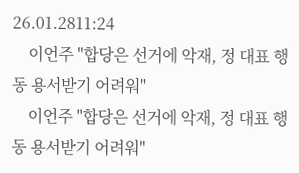26.01.2811:24
    이언주 "합당은 선거에 악재, 정 대표 행동 용서받기 어려워"
    이언주 "합당은 선거에 악재, 정 대표 행동 용서받기 어려워"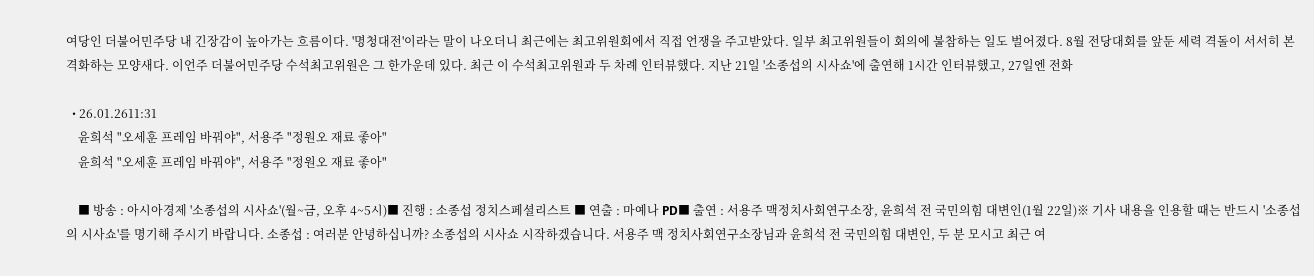여당인 더불어민주당 내 긴장감이 높아가는 흐름이다. '명청대전'이라는 말이 나오더니 최근에는 최고위원회에서 직접 언쟁을 주고받았다. 일부 최고위원들이 회의에 불참하는 일도 벌어졌다. 8월 전당대회를 앞둔 세력 격돌이 서서히 본격화하는 모양새다. 이언주 더불어민주당 수석최고위원은 그 한가운데 있다. 최근 이 수석최고위원과 두 차례 인터뷰했다. 지난 21일 '소종섭의 시사쇼'에 출연해 1시간 인터뷰했고, 27일엔 전화

  • 26.01.2611:31
    윤희석 "오세훈 프레임 바꿔야", 서용주 "정원오 재료 좋아"
    윤희석 "오세훈 프레임 바꿔야", 서용주 "정원오 재료 좋아"

    ■ 방송 : 아시아경제 '소종섭의 시사쇼'(월~금, 오후 4~5시)■ 진행 : 소종섭 정치스페셜리스트 ■ 연출 : 마예나 PD■ 출연 : 서용주 맥정치사회연구소장, 윤희석 전 국민의힘 대변인(1월 22일)※ 기사 내용을 인용할 때는 반드시 '소종섭의 시사쇼'를 명기해 주시기 바랍니다. 소종섭 : 여러분 안녕하십니까? 소종섭의 시사쇼 시작하겠습니다. 서용주 맥 정치사회연구소장님과 윤희석 전 국민의힘 대변인, 두 분 모시고 최근 여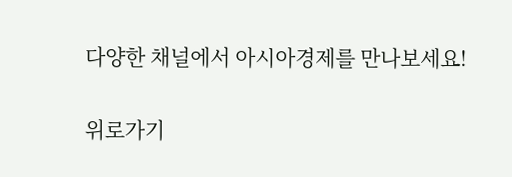다양한 채널에서 아시아경제를 만나보세요!

위로가기